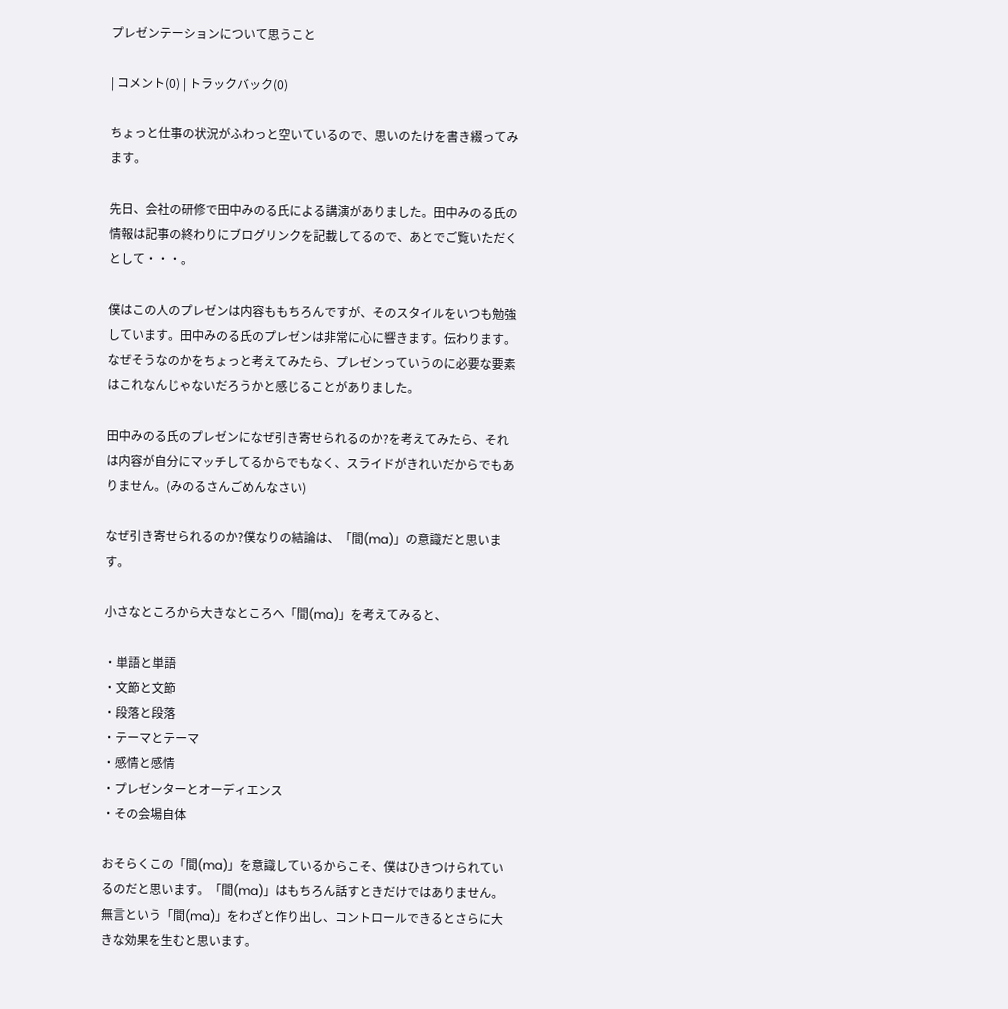プレゼンテーションについて思うこと

| コメント(0) | トラックバック(0)

ちょっと仕事の状況がふわっと空いているので、思いのたけを書き綴ってみます。

先日、会社の研修で田中みのる氏による講演がありました。田中みのる氏の情報は記事の終わりにブログリンクを記載してるので、あとでご覧いただくとして・・・。

僕はこの人のプレゼンは内容ももちろんですが、そのスタイルをいつも勉強しています。田中みのる氏のプレゼンは非常に心に響きます。伝わります。なぜそうなのかをちょっと考えてみたら、プレゼンっていうのに必要な要素はこれなんじゃないだろうかと感じることがありました。

田中みのる氏のプレゼンになぜ引き寄せられるのか?を考えてみたら、それは内容が自分にマッチしてるからでもなく、スライドがきれいだからでもありません。(みのるさんごめんなさい)

なぜ引き寄せられるのか?僕なりの結論は、「間(ma)」の意識だと思います。

小さなところから大きなところへ「間(ma)」を考えてみると、

・単語と単語
・文節と文節
・段落と段落
・テーマとテーマ
・感情と感情
・プレゼンターとオーディエンス
・その会場自体

おそらくこの「間(ma)」を意識しているからこそ、僕はひきつけられているのだと思います。「間(ma)」はもちろん話すときだけではありません。無言という「間(ma)」をわざと作り出し、コントロールできるとさらに大きな効果を生むと思います。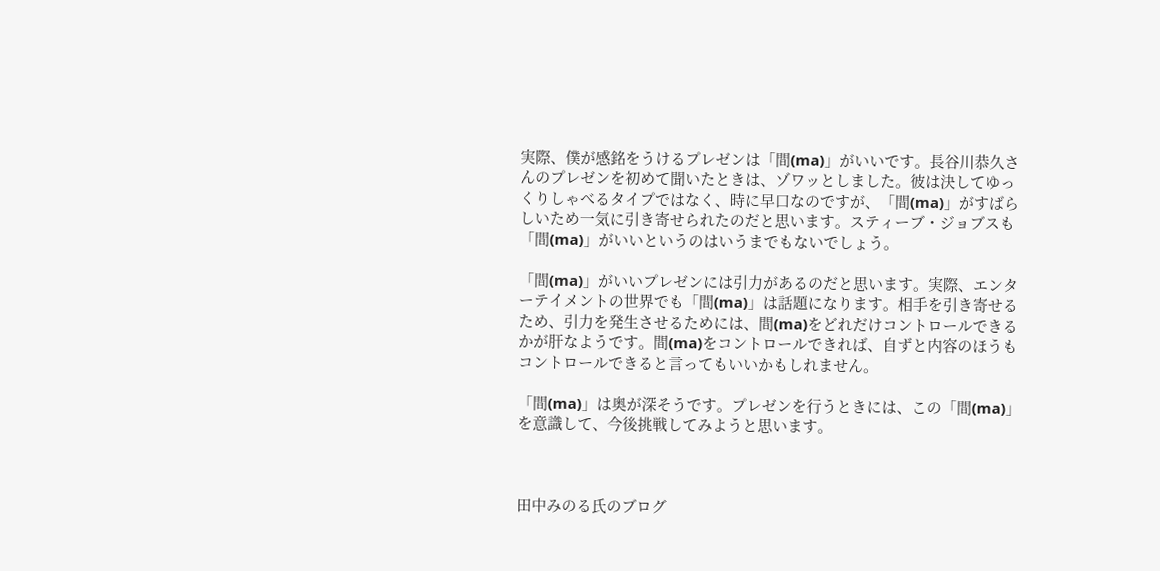実際、僕が感銘をうけるプレゼンは「間(ma)」がいいです。長谷川恭久さんのプレゼンを初めて聞いたときは、ゾワッとしました。彼は決してゆっくりしゃべるタイプではなく、時に早口なのですが、「間(ma)」がすばらしいため一気に引き寄せられたのだと思います。スティーブ・ジョブスも「間(ma)」がいいというのはいうまでもないでしょう。

「間(ma)」がいいプレゼンには引力があるのだと思います。実際、エンターテイメントの世界でも「間(ma)」は話題になります。相手を引き寄せるため、引力を発生させるためには、間(ma)をどれだけコントロールできるかが肝なようです。間(ma)をコントロールできれば、自ずと内容のほうもコントロールできると言ってもいいかもしれません。

「間(ma)」は奥が深そうです。プレゼンを行うときには、この「間(ma)」を意識して、今後挑戦してみようと思います。



田中みのる氏のブログ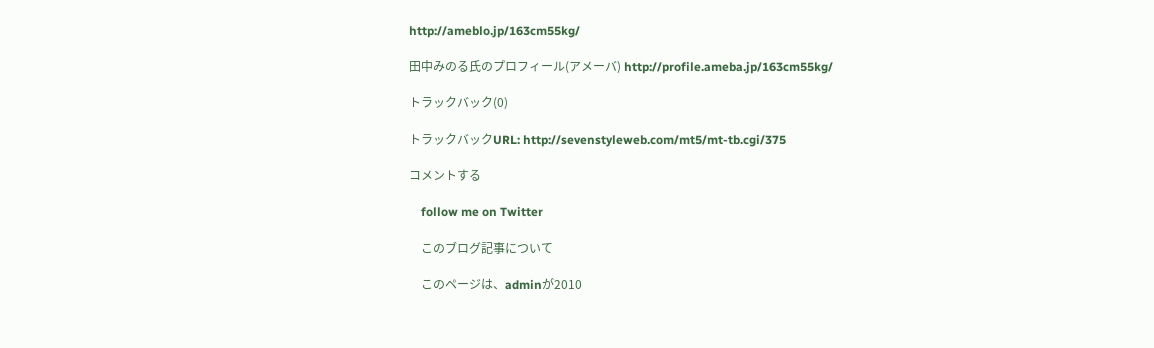http://ameblo.jp/163cm55kg/

田中みのる氏のプロフィール(アメーバ) http://profile.ameba.jp/163cm55kg/

トラックバック(0)

トラックバックURL: http://sevenstyleweb.com/mt5/mt-tb.cgi/375

コメントする

    follow me on Twitter

    このブログ記事について

    このページは、adminが2010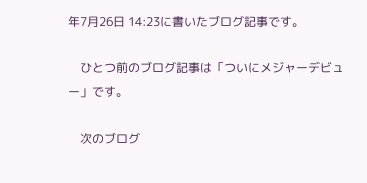年7月26日 14:23に書いたブログ記事です。

    ひとつ前のブログ記事は「ついにメジャーデビュー」です。

    次のブログ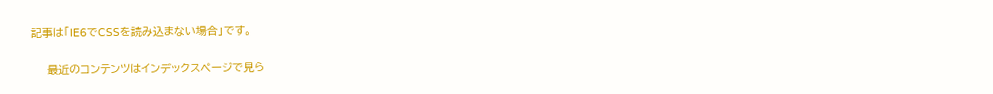記事は「IE6でCSSを読み込まない場合」です。

    最近のコンテンツはインデックスページで見ら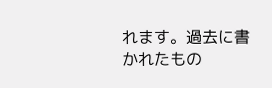れます。過去に書かれたもの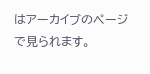はアーカイブのページで見られます。